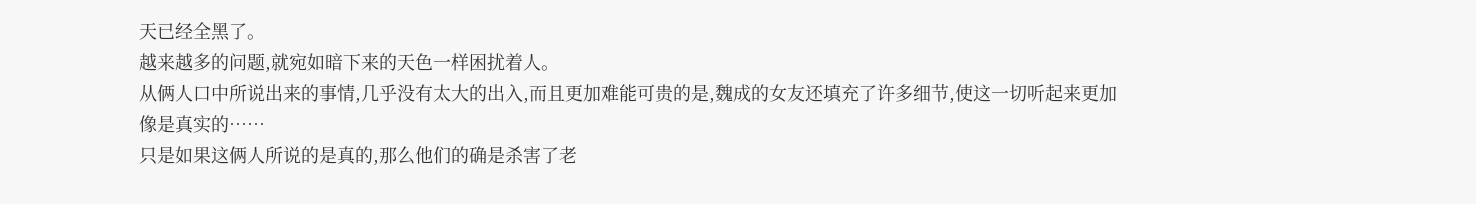天已经全黑了。
越来越多的问题,就宛如暗下来的天色一样困扰着人。
从俩人口中所说出来的事情,几乎没有太大的出入,而且更加难能可贵的是,魏成的女友还填充了许多细节,使这一切听起来更加像是真实的……
只是如果这俩人所说的是真的,那么他们的确是杀害了老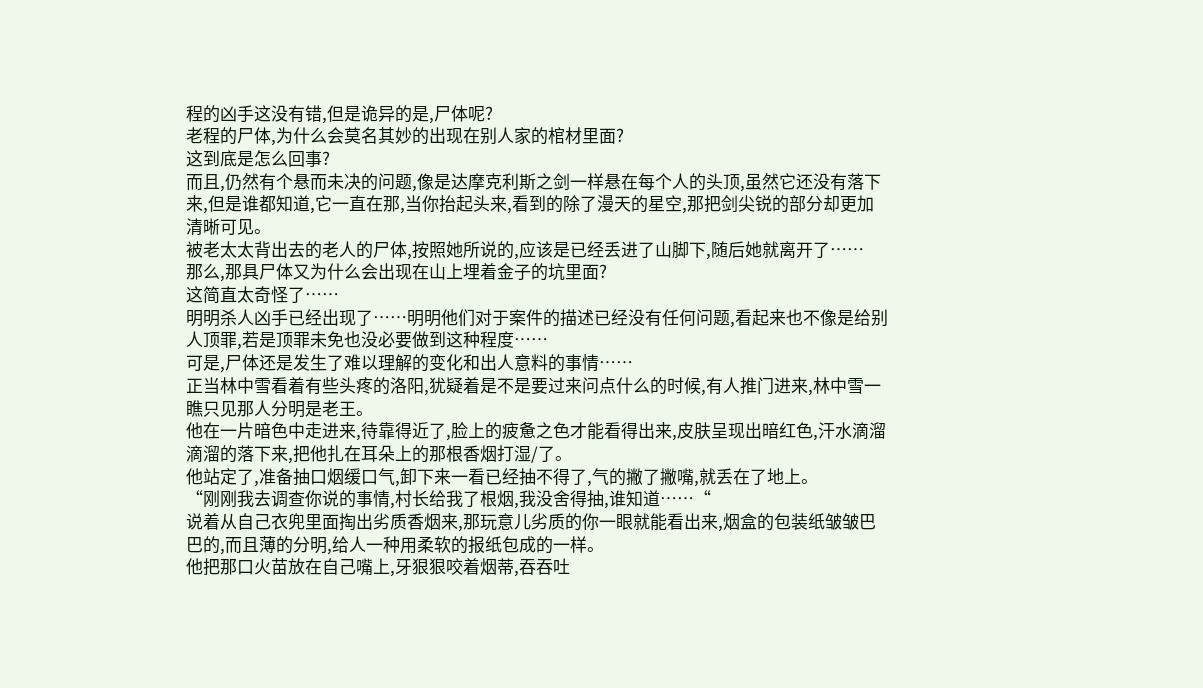程的凶手这没有错,但是诡异的是,尸体呢?
老程的尸体,为什么会莫名其妙的出现在别人家的棺材里面?
这到底是怎么回事?
而且,仍然有个悬而未决的问题,像是达摩克利斯之剑一样悬在每个人的头顶,虽然它还没有落下来,但是谁都知道,它一直在那,当你抬起头来,看到的除了漫天的星空,那把剑尖锐的部分却更加清晰可见。
被老太太背出去的老人的尸体,按照她所说的,应该是已经丢进了山脚下,随后她就离开了……
那么,那具尸体又为什么会出现在山上埋着金子的坑里面?
这简直太奇怪了……
明明杀人凶手已经出现了……明明他们对于案件的描述已经没有任何问题,看起来也不像是给别人顶罪,若是顶罪未免也没必要做到这种程度……
可是,尸体还是发生了难以理解的变化和出人意料的事情……
正当林中雪看着有些头疼的洛阳,犹疑着是不是要过来问点什么的时候,有人推门进来,林中雪一瞧只见那人分明是老王。
他在一片暗色中走进来,待靠得近了,脸上的疲惫之色才能看得出来,皮肤呈现出暗红色,汗水滴溜滴溜的落下来,把他扎在耳朵上的那根香烟打湿/了。
他站定了,准备抽口烟缓口气,卸下来一看已经抽不得了,气的撇了撇嘴,就丢在了地上。
“刚刚我去调查你说的事情,村长给我了根烟,我没舍得抽,谁知道……“
说着从自己衣兜里面掏出劣质香烟来,那玩意儿劣质的你一眼就能看出来,烟盒的包装纸皱皱巴巴的,而且薄的分明,给人一种用柔软的报纸包成的一样。
他把那口火苗放在自己嘴上,牙狠狠咬着烟蒂,吞吞吐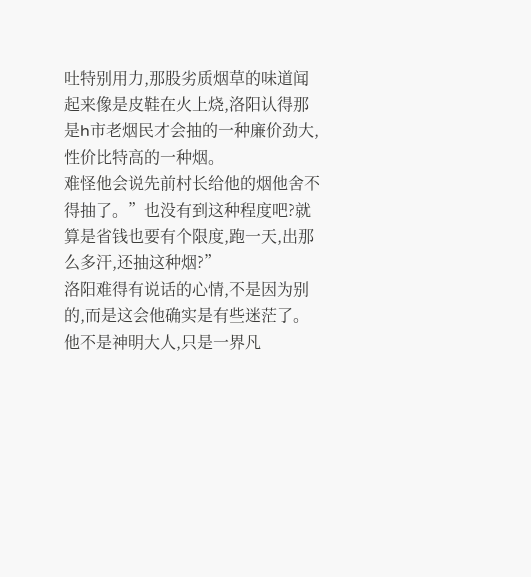吐特别用力,那股劣质烟草的味道闻起来像是皮鞋在火上烧,洛阳认得那是h市老烟民才会抽的一种廉价劲大,性价比特高的一种烟。
难怪他会说先前村长给他的烟他舍不得抽了。”也没有到这种程度吧?就算是省钱也要有个限度,跑一天,出那么多汗,还抽这种烟?”
洛阳难得有说话的心情,不是因为别的,而是这会他确实是有些迷茫了。
他不是神明大人,只是一界凡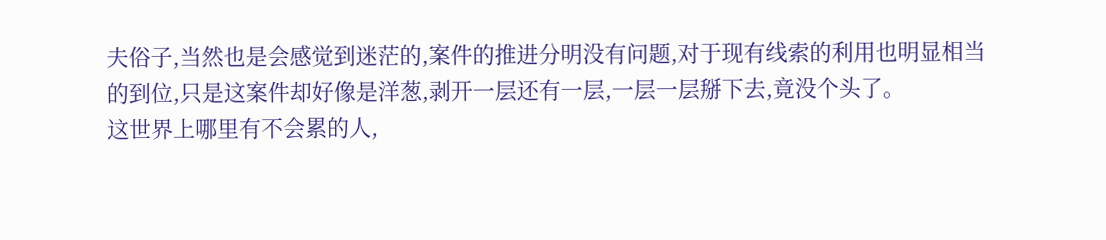夫俗子,当然也是会感觉到迷茫的,案件的推进分明没有问题,对于现有线索的利用也明显相当的到位,只是这案件却好像是洋葱,剥开一层还有一层,一层一层掰下去,竟没个头了。
这世界上哪里有不会累的人,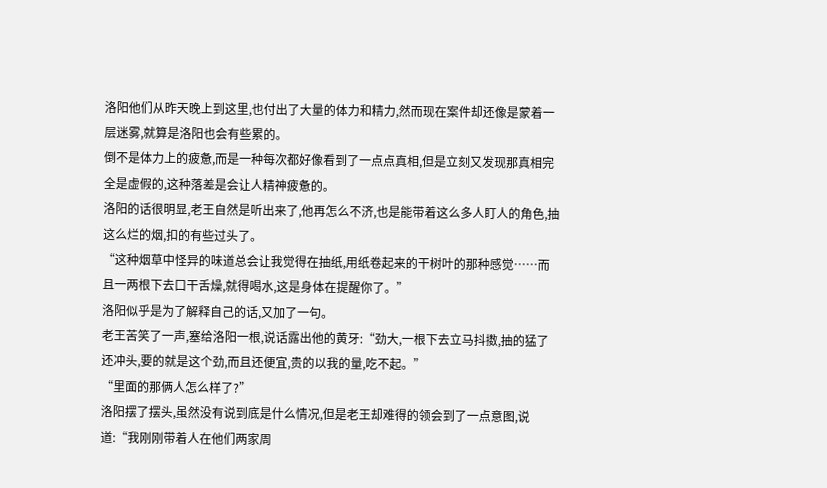洛阳他们从昨天晚上到这里,也付出了大量的体力和精力,然而现在案件却还像是蒙着一层迷雾,就算是洛阳也会有些累的。
倒不是体力上的疲惫,而是一种每次都好像看到了一点点真相,但是立刻又发现那真相完全是虚假的,这种落差是会让人精神疲惫的。
洛阳的话很明显,老王自然是听出来了,他再怎么不济,也是能带着这么多人盯人的角色,抽这么烂的烟,扣的有些过头了。
“这种烟草中怪异的味道总会让我觉得在抽纸,用纸卷起来的干树叶的那种感觉……而且一两根下去口干舌燥,就得喝水,这是身体在提醒你了。”
洛阳似乎是为了解释自己的话,又加了一句。
老王苦笑了一声,塞给洛阳一根,说话露出他的黄牙:“劲大,一根下去立马抖擞,抽的猛了还冲头,要的就是这个劲,而且还便宜,贵的以我的量,吃不起。”
“里面的那俩人怎么样了?”
洛阳摆了摆头,虽然没有说到底是什么情况,但是老王却难得的领会到了一点意图,说道:“我刚刚带着人在他们两家周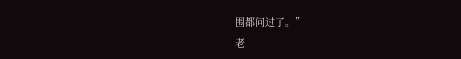围都问过了。”
老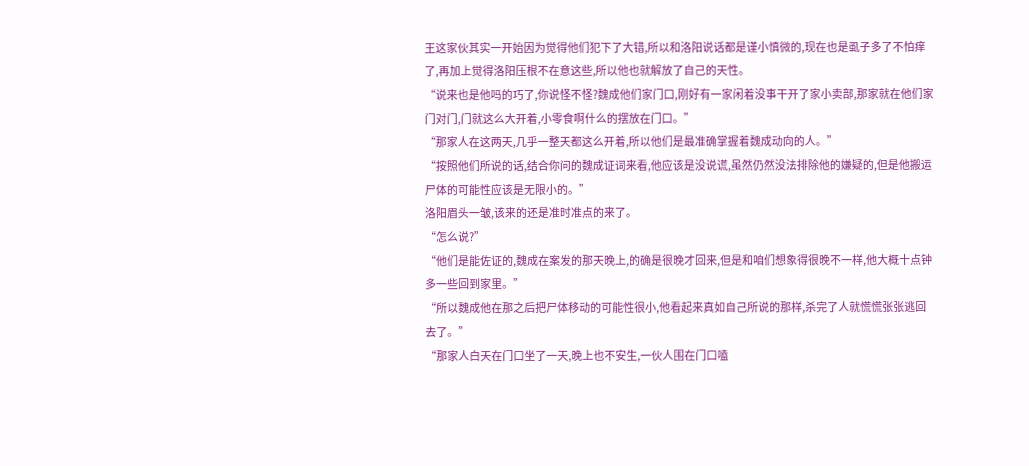王这家伙其实一开始因为觉得他们犯下了大错,所以和洛阳说话都是谨小慎微的,现在也是虱子多了不怕痒了,再加上觉得洛阳压根不在意这些,所以他也就解放了自己的天性。
“说来也是他吗的巧了,你说怪不怪?魏成他们家门口,刚好有一家闲着没事干开了家小卖部,那家就在他们家门对门,门就这么大开着,小零食啊什么的摆放在门口。”
“那家人在这两天,几乎一整天都这么开着,所以他们是最准确掌握着魏成动向的人。”
“按照他们所说的话,结合你问的魏成证词来看,他应该是没说谎,虽然仍然没法排除他的嫌疑的,但是他搬运尸体的可能性应该是无限小的。”
洛阳眉头一皱,该来的还是准时准点的来了。
“怎么说?”
“他们是能佐证的,魏成在案发的那天晚上,的确是很晚才回来,但是和咱们想象得很晚不一样,他大概十点钟多一些回到家里。”
“所以魏成他在那之后把尸体移动的可能性很小,他看起来真如自己所说的那样,杀完了人就慌慌张张逃回去了。”
“那家人白天在门口坐了一天,晚上也不安生,一伙人围在门口嗑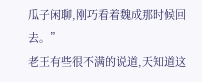瓜子闲聊,刚巧看着魏成那时候回去。”
老王有些很不满的说道,天知道这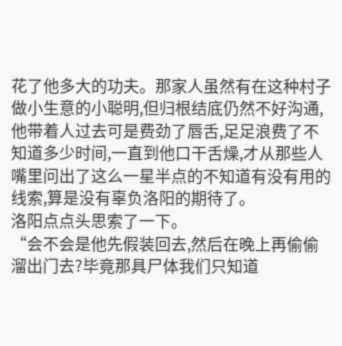花了他多大的功夫。那家人虽然有在这种村子做小生意的小聪明,但归根结底仍然不好沟通,他带着人过去可是费劲了唇舌,足足浪费了不知道多少时间,一直到他口干舌燥,才从那些人嘴里问出了这么一星半点的不知道有没有用的线索,算是没有辜负洛阳的期待了。
洛阳点点头思索了一下。
“会不会是他先假装回去,然后在晚上再偷偷溜出门去?毕竟那具尸体我们只知道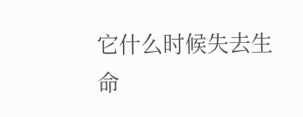它什么时候失去生命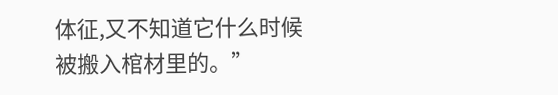体征,又不知道它什么时候被搬入棺材里的。”